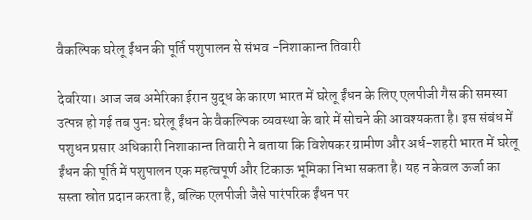वैकल्पिक घरेलू ईंधन की पूर्ति पशुपालन से संभव -निशाकान्त तिवारी

देवरिया। आज जब अमेरिका ईरान युद्ध के कारण भारत में घरेलू ईंधन के लिए एलपीजी गैस की समस्या उत्पन्न हो गई तब पुनः घरेलू ईंधन के वैकल्पिक व्यवस्था के बारे में सोचने की आवश्यकता है। इस संबंध में पशुधन प्रसार अधिकारी निशाकान्त तिवारी ने बताया कि विशेषकर ग्रामीण और अर्ध-शहरी भारत में घरेलू ईंधन की पूर्ति में पशुपालन एक महत्वपूर्ण और टिकाऊ भूमिका निभा सकता है। यह न केवल ऊर्जा का सस्ता स्रोत प्रदान करता है, बल्कि एलपीजी जैसे पारंपरिक ईंधन पर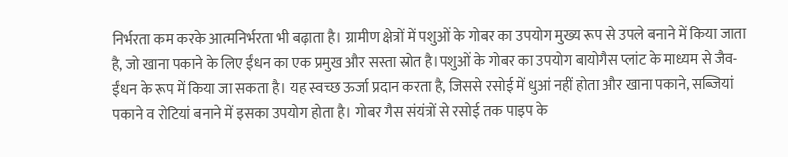निर्भरता कम करके आत्मनिर्भरता भी बढ़ाता है। ग्रामीण क्षेत्रों में पशुओं के गोबर का उपयोग मुख्य रूप से उपले बनाने में किया जाता है, जो खाना पकाने के लिए ईंधन का एक प्रमुख और सस्ता स्रोत है।पशुओं के गोबर का उपयोग बायोगैस प्लांट के माध्यम से जैव-ईंधन के रूप में किया जा सकता है। यह स्वच्छ ऊर्जा प्रदान करता है, जिससे रसोई में धुआं नहीं होता और खाना पकाने, सब्जियां पकाने व रोटियां बनाने में इसका उपयोग होता है। गोबर गैस संयंत्रों से रसोई तक पाइप के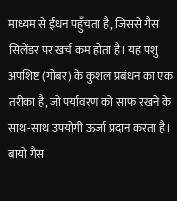माध्यम से ईंधन पहुँचता है, जिससे गैस सिलेंडर पर खर्च कम होता है। यह पशु अपशिष्ट (गोबर) के कुशल प्रबंधन का एक तरीका है, जो पर्यावरण को साफ रखने के साथ-साथ उपयोगी ऊर्जा प्रदान करता है। बायो गैस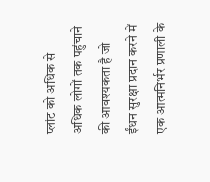प्लांट को अधिक से अधिक लोगों तक पहुंचाने की आवश्यकता है जो ईंधन सुरक्षा प्रदान करने में एक आत्मनिर्भर प्रणाली के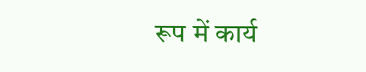रूप में कार्य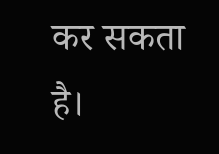कर सकता है।